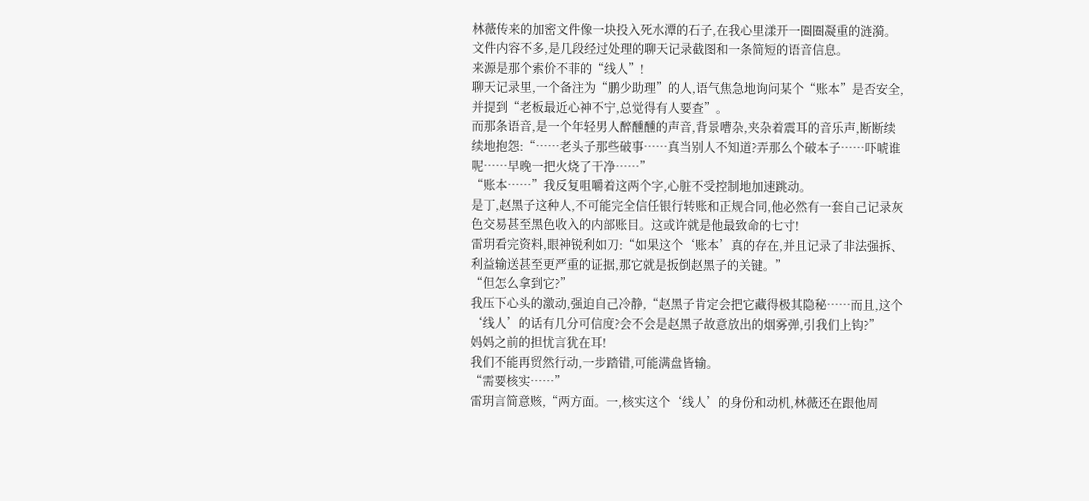林薇传来的加密文件像一块投入死水潭的石子,在我心里漾开一圈圈凝重的涟漪。
文件内容不多,是几段经过处理的聊天记录截图和一条简短的语音信息。
来源是那个索价不菲的“线人”!
聊天记录里,一个备注为“鹏少助理”的人,语气焦急地询问某个“账本”是否安全,并提到“老板最近心神不宁,总觉得有人要查”。
而那条语音,是一个年轻男人醉醺醺的声音,背景嘈杂,夹杂着震耳的音乐声,断断续续地抱怨:“……老头子那些破事……真当别人不知道?弄那么个破本子……吓唬谁呢……早晚一把火烧了干净……”
“账本……”我反复咀嚼着这两个字,心脏不受控制地加速跳动。
是丁,赵黑子这种人,不可能完全信任银行转账和正规合同,他必然有一套自己记录灰色交易甚至黑色收入的内部账目。这或许就是他最致命的七寸!
雷玥看完资料,眼神锐利如刀:“如果这个‘账本’真的存在,并且记录了非法强拆、利益输送甚至更严重的证据,那它就是扳倒赵黑子的关键。”
“但怎么拿到它?”
我压下心头的激动,强迫自己冷静,“赵黑子肯定会把它藏得极其隐秘……而且,这个‘线人’的话有几分可信度?会不会是赵黑子故意放出的烟雾弹,引我们上钩?”
妈妈之前的担忧言犹在耳!
我们不能再贸然行动,一步踏错,可能满盘皆输。
“需要核实……”
雷玥言简意赅,“两方面。一,核实这个‘线人’的身份和动机,林薇还在跟他周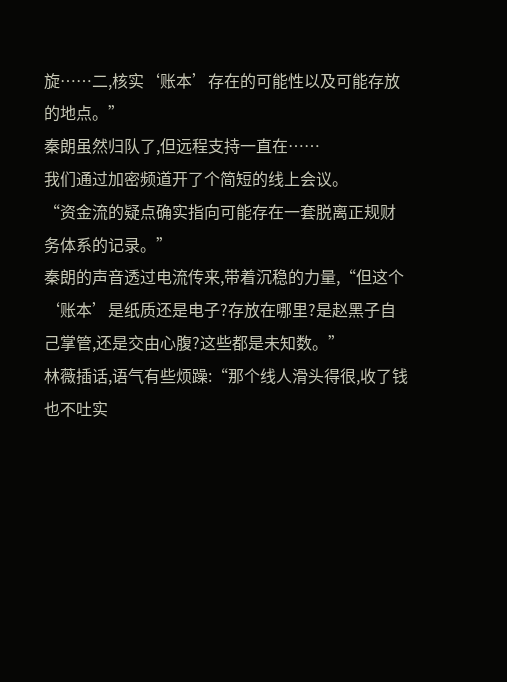旋……二,核实‘账本’存在的可能性以及可能存放的地点。”
秦朗虽然归队了,但远程支持一直在……
我们通过加密频道开了个简短的线上会议。
“资金流的疑点确实指向可能存在一套脱离正规财务体系的记录。”
秦朗的声音透过电流传来,带着沉稳的力量,“但这个‘账本’是纸质还是电子?存放在哪里?是赵黑子自己掌管,还是交由心腹?这些都是未知数。”
林薇插话,语气有些烦躁:“那个线人滑头得很,收了钱也不吐实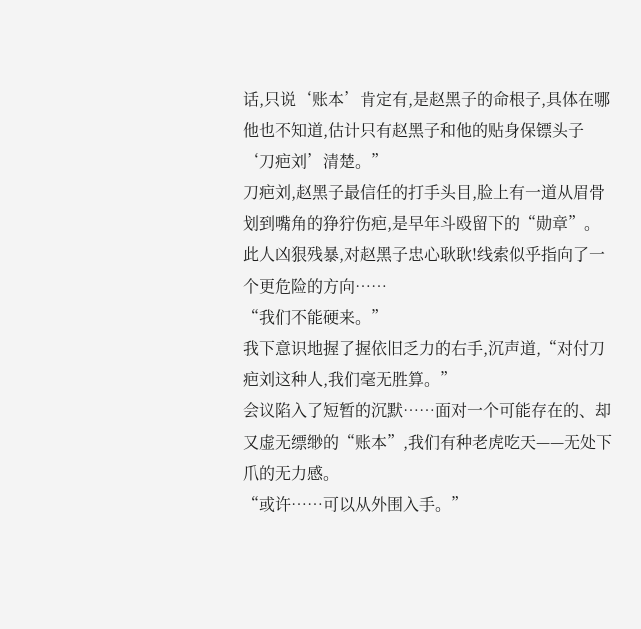话,只说‘账本’肯定有,是赵黑子的命根子,具体在哪他也不知道,估计只有赵黑子和他的贴身保镖头子‘刀疤刘’清楚。”
刀疤刘,赵黑子最信任的打手头目,脸上有一道从眉骨划到嘴角的狰狞伤疤,是早年斗殴留下的“勋章”。
此人凶狠残暴,对赵黑子忠心耿耿!线索似乎指向了一个更危险的方向……
“我们不能硬来。”
我下意识地握了握依旧乏力的右手,沉声道,“对付刀疤刘这种人,我们毫无胜算。”
会议陷入了短暂的沉默……面对一个可能存在的、却又虚无缥缈的“账本”,我们有种老虎吃天——无处下爪的无力感。
“或许……可以从外围入手。”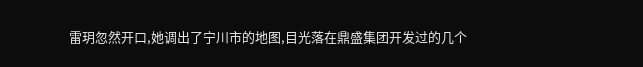雷玥忽然开口,她调出了宁川市的地图,目光落在鼎盛集团开发过的几个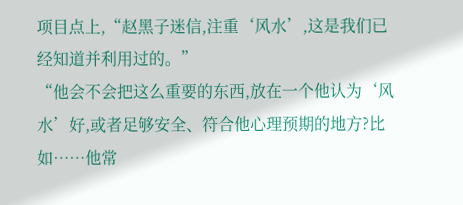项目点上,“赵黑子迷信,注重‘风水’,这是我们已经知道并利用过的。”
“他会不会把这么重要的东西,放在一个他认为‘风水’好,或者足够安全、符合他心理预期的地方?比如……他常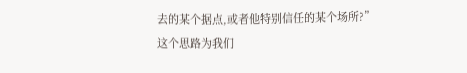去的某个据点,或者他特别信任的某个场所?”
这个思路为我们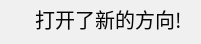打开了新的方向!